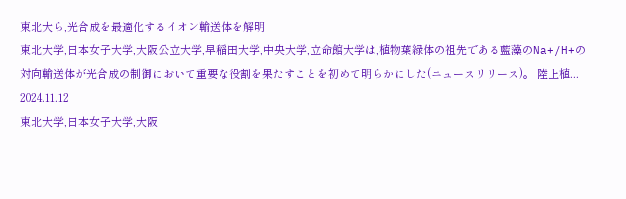東北大ら,光合成を最適化するイオン輸送体を解明
東北大学,日本女子大学,大阪公立大学,早稲田大学,中央大学,立命館大学は,植物葉緑体の祖先である藍藻のNa+/H+の対向輸送体が光合成の制御において重要な役割を果たすことを初めて明らかにした(ニュースリリース)。 陸上植...
2024.11.12
東北大学,日本女子大学,大阪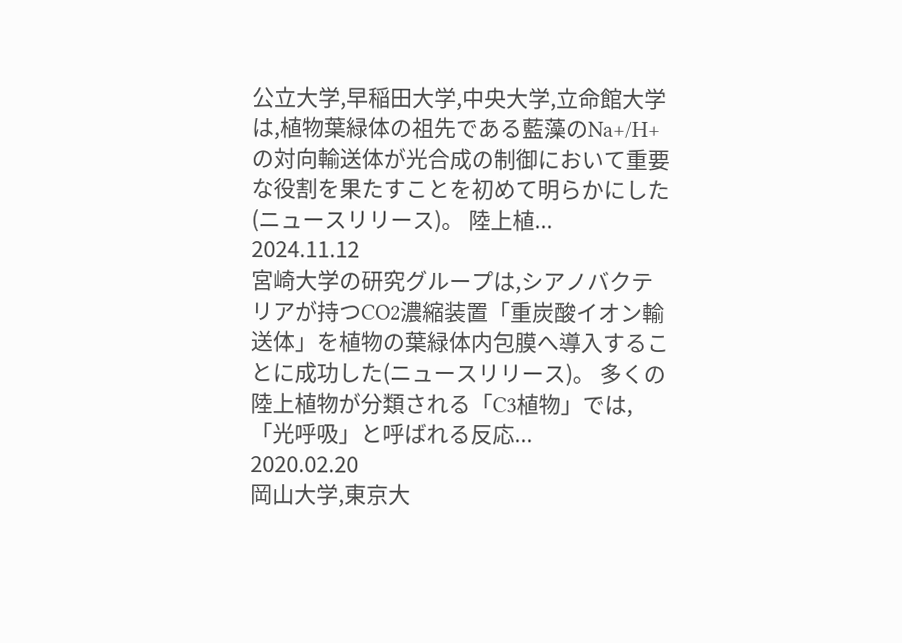公立大学,早稲田大学,中央大学,立命館大学は,植物葉緑体の祖先である藍藻のNa+/H+の対向輸送体が光合成の制御において重要な役割を果たすことを初めて明らかにした(ニュースリリース)。 陸上植...
2024.11.12
宮崎大学の研究グループは,シアノバクテリアが持つCO2濃縮装置「重炭酸イオン輸送体」を植物の葉緑体内包膜へ導入することに成功した(ニュースリリース)。 多くの陸上植物が分類される「C3植物」では,「光呼吸」と呼ばれる反応...
2020.02.20
岡山大学,東京大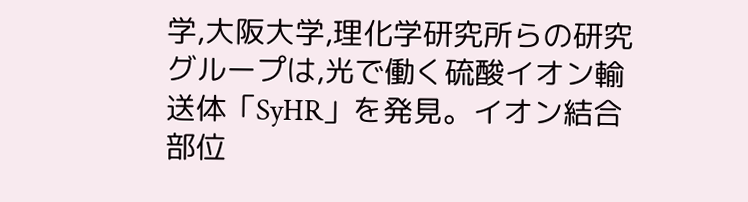学,大阪大学,理化学研究所らの研究グループは,光で働く硫酸イオン輸送体「SyHR」を発見。イオン結合部位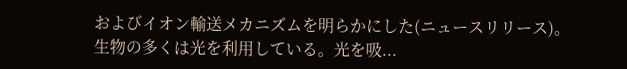およびイオン輸送メカニズムを明らかにした(ニュースリリース)。 生物の多くは光を利用している。光を吸...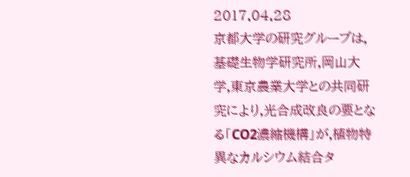2017.04.28
京都大学の研究グループは,基礎生物学研究所,岡山大学,東京農業大学との共同研究により,光合成改良の要となる「CO2濃縮機構」が,植物特異なカルシウム結合タ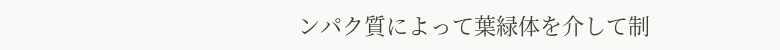ンパク質によって葉緑体を介して制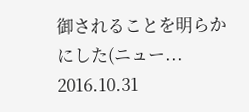御されることを明らかにした(ニュー...
2016.10.31